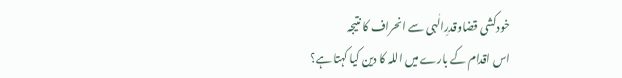خودکشی قضاوقدرِالٰہی سے انحراف کا نتیجہ
اس اقدام کے بارے میں اللہ کا دین کیا کہتا ہے؟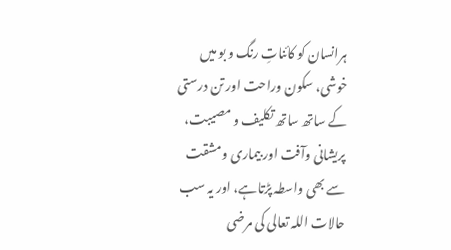ہرانسان کو کائناتِ رنگ و بو میں خوشی، سکون وراحت اور تن درستی کے ساتھ ساتھ تکلیف و مصیبت، پریشانی وآفت اور بیماری ومشقت سے بھی واسطہ پڑتاہے، اور یہ سب حالات اللہ تعالی کی مرضی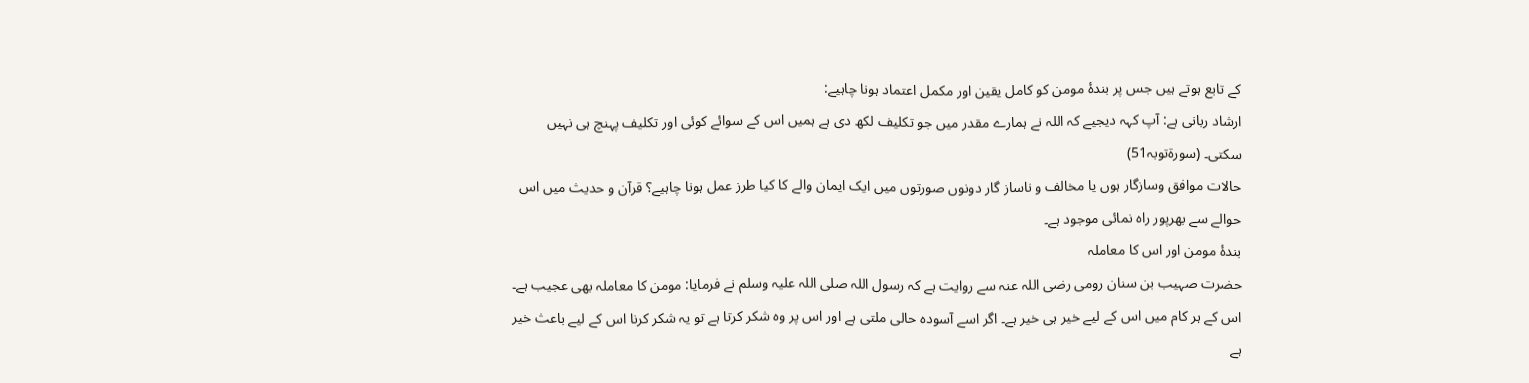کے تابع ہوتے ہیں جس پر بندۂ مومن کو کامل یقین اور مکمل اعتماد ہونا چاہیے:
ارشاد ربانی ہے: آپ کہہ دیجیے کہ اللہ نے ہمارے مقدر میں جو تکلیف لکھ دی ہے ہمیں اس کے سوائے کوئی اور تکلیف پہنچ ہی نہیں سکتی۔ (سورۃتوبہ51)
حالات موافق وسازگار ہوں یا مخالف و ناساز گار دونوں صورتوں میں ایک ایمان والے کا کیا طرز عمل ہونا چاہیے؟ قرآن و حدیث میں اس حوالے سے بھرپور راہ نمائی موجود ہے۔
بندۂ مومن اور اس کا معاملہ
حضرت صہیب بن سنان رومی رضی اللہ عنہ سے روایت ہے کہ رسول اللہ صلی اللہ علیہ وسلم نے فرمایا: مومن کا معاملہ بھی عجیب ہے۔ اس کے ہر کام میں اس کے لیے خیر ہی خیر ہے۔ اگر اسے آسودہ حالی ملتی ہے اور اس پر وہ شکر کرتا ہے تو یہ شکر کرنا اس کے لیے باعث خیر ہے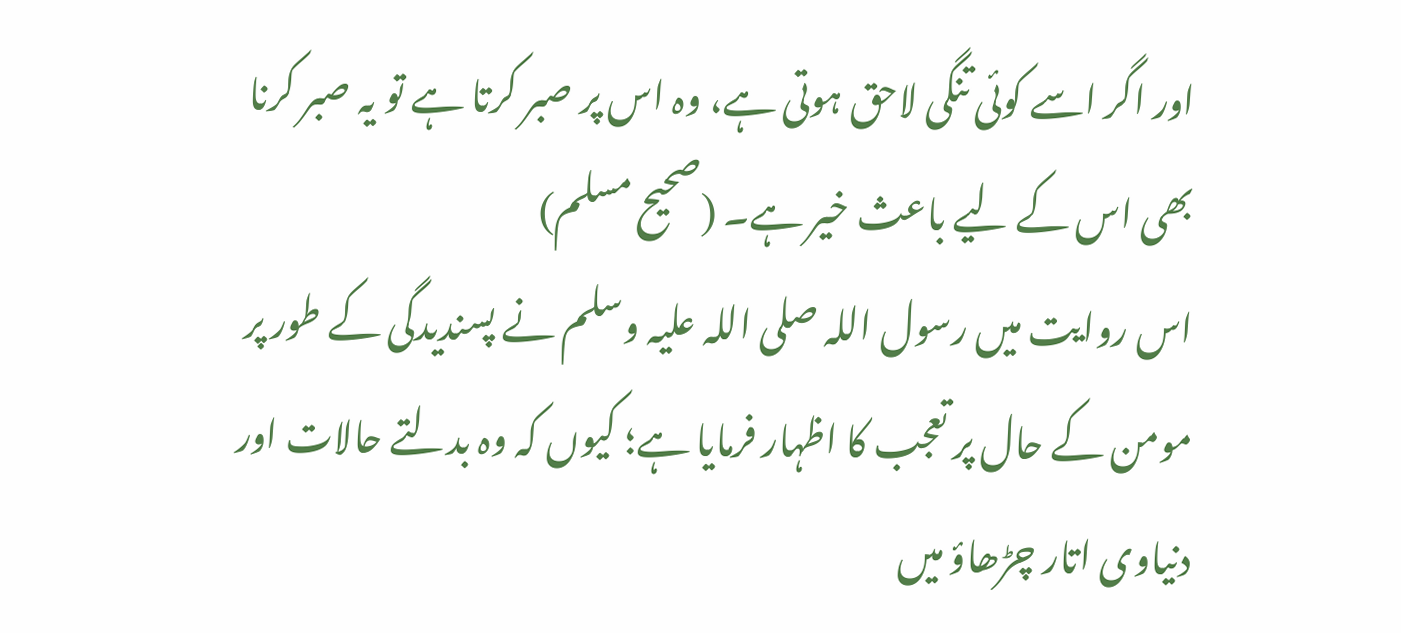اور اگر اسے کوئی تنگی لاحق ہوتی ہے، وہ اس پر صبر کرتا ہے تو یہ صبر کرنا بھی اس کے لیے باعث خیر ہے۔ (صحیح مسلم)
اس روایت میں رسول اللہ صلی اللہ علیہ وسلم نے پسندیدگی کے طور پر مومن کے حال پر تعجب کا اظہار فرمایا ہے؛ کیوں کہ وہ بدلتے حالات اور دنیاوی اتار چڑھاؤ میں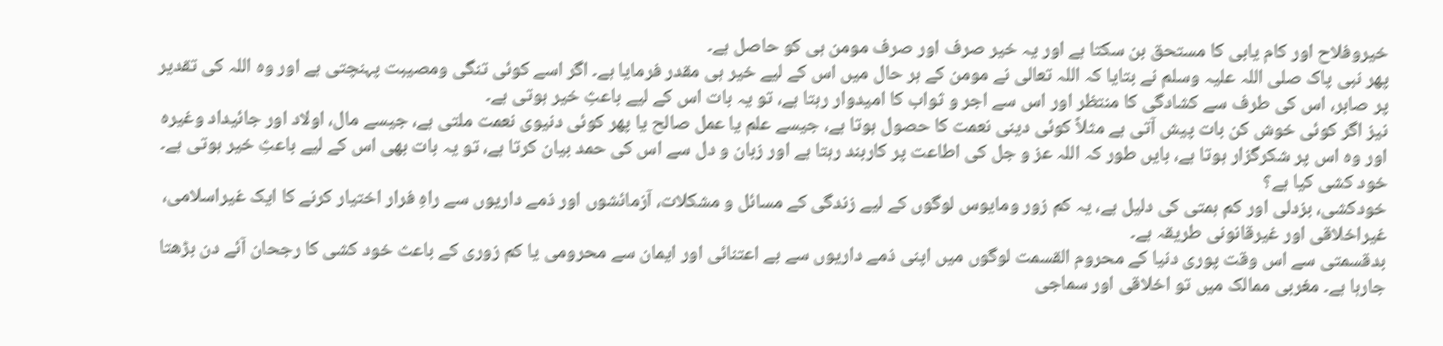خیروفلاح اور کام یابی کا مستحق بن سکتا ہے اور یہ خیر صرف اور صرف مومن ہی کو حاصل ہے۔
پھر نبی پاک صلی اللہ علیہ وسلم نے بتایا کہ اللہ تعالی نے مومن کے ہر حال میں اس کے لیے خیر ہی مقدر فرمایا ہے۔ اگر اسے کوئی تنگی ومصیبت پہنچتی ہے اور وہ اللہ کی تقدیر پر صابر، اس کی طرف سے کشادگی کا منتظر اور اس سے اجر و ثواب کا امیدوار رہتا ہے، تو یہ بات اس کے لیے باعثِ خیر ہوتی ہے۔
نیز اگر کوئی خوش کن بات پیش آتی ہے مثلاً کوئی دینی نعمت کا حصول ہوتا ہے، جیسے علم یا عمل صالح یا پھر کوئی دنیوی نعمت ملتی ہے، جیسے مال، اولاد اور جائیداد وغیرہ اور وہ اس پر شکرگزار ہوتا ہے، بایں طور کہ اللہ عز و جل کی اطاعت پر کاربند رہتا ہے اور زبان و دل سے اس کی حمد بیان کرتا ہے، تو یہ بات بھی اس کے لیے باعثِ خیر ہوتی ہے۔
خود کشی کیا ہے؟
خودکشی، بزدلی اور کم ہمتی کی دلیل ہے، یہ کم زور ومایوس لوگوں کے لیے زندگی کے مسائل و مشکلات، آزمائشوں اور ذمے داریوں سے راہِ فرار اختیار کرنے کا ایک غیراسلامی، غیراخلاقی اور غیرقانونی طریقہ ہے۔
بدقسمتی سے اس وقت پوری دنیا کے محروم القسمت لوگوں میں اپنی ذمے داریوں سے بے اعتنائی اور ایمان سے محرومی یا کم زوری کے باعث خود کشی کا رجحان آئے دن بڑھتا جارہا ہے۔ مغربی ممالک میں تو اخلاقی اور سماجی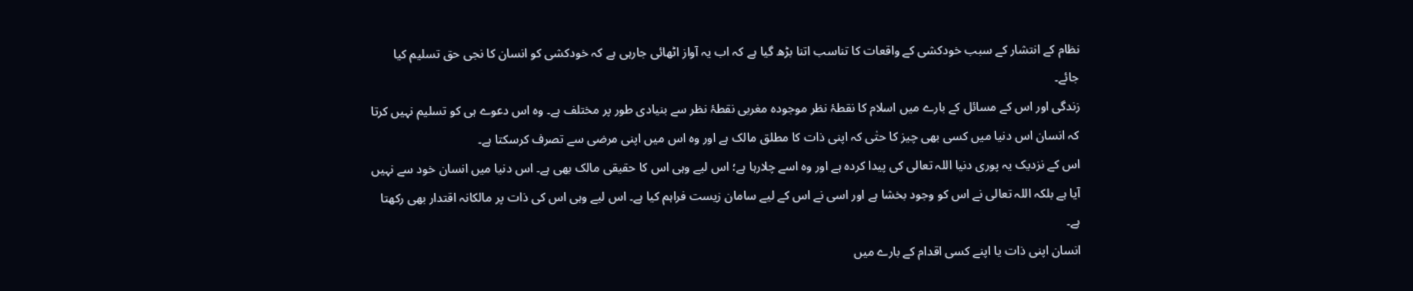نظام کے انتشار کے سبب خودکشی کے واقعات کا تناسب اتنا بڑھ گیا ہے کہ اب یہ آواز اٹھائی جارہی ہے کہ خودکشی کو انسان کا نجی حق تسلیم کیا جائے۔
زندگی اور اس کے مسائل کے بارے میں اسلام کا نقطۂ نظر موجودہ مغربی نقطۂ نظر سے بنیادی طور پر مختلف ہے۔ وہ اس دعوے ہی کو تسلیم نہیں کرتا کہ انسان اس دنیا میں کسی بھی چیز کا حتٰی کہ اپنی ذات کا مطلق مالک ہے اور وہ اس میں اپنی مرضی سے تصرف کرسکتا ہے۔
اس کے نزدیک یہ پوری دنیا اللہ تعالی کی پیدا کردہ ہے اور وہ اسے چلارہا ہے؛ اس لیے وہی اس کا حقیقی مالک بھی ہے۔ اس دنیا میں انسان خود سے نہیں آیا ہے بلکہ اللہ تعالی نے اس کو وجود بخشا ہے اور اسی نے اس کے لیے سامان زیست فراہم کیا ہے۔ اس لیے وہی اس کی ذات پر مالکانہ اقتدار بھی رکھتا ہے۔
انسان اپنی ذات یا اپنے کسی اقدام کے بارے میں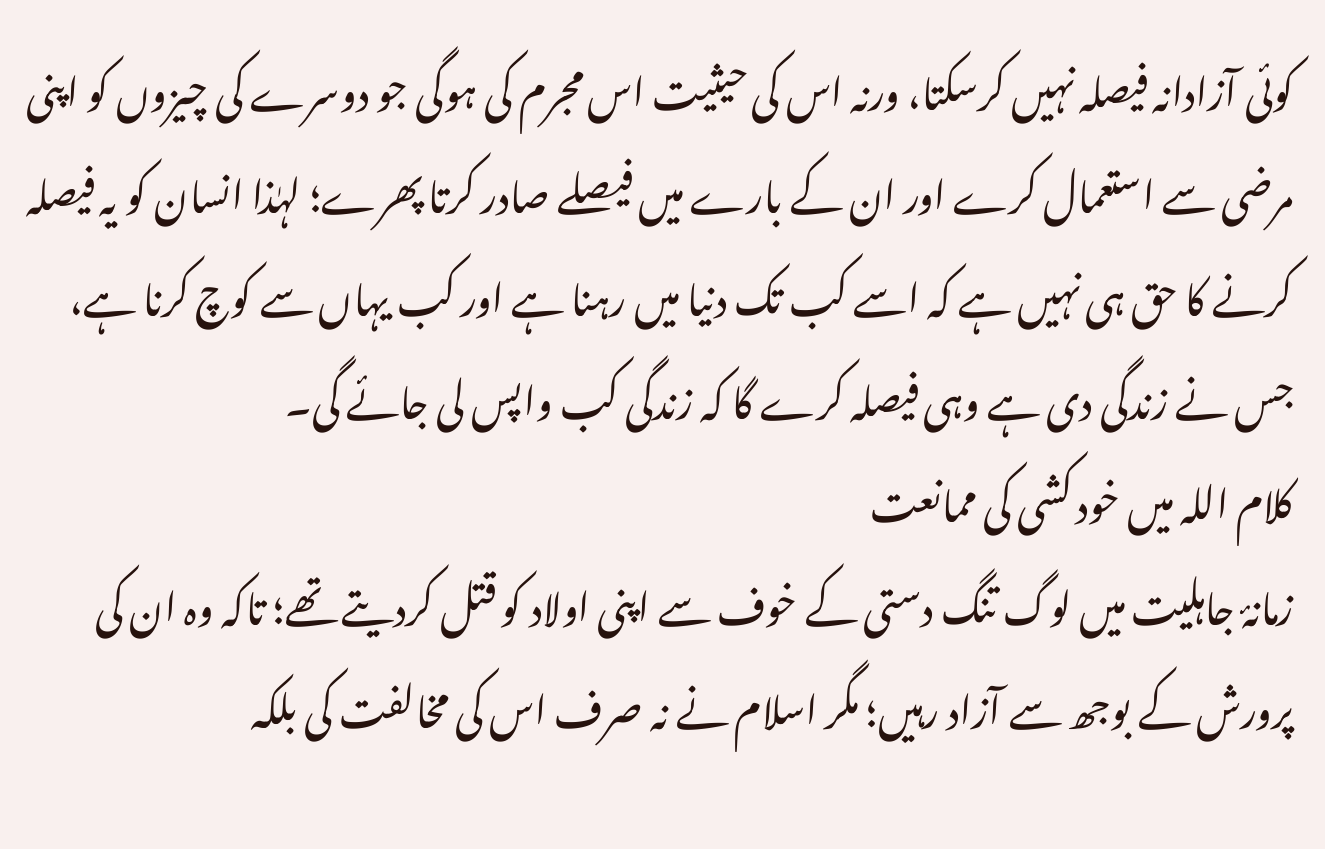کوئی آزادانہ فیصلہ نہیں کرسکتا، ورنہ اس کی حیثیت اس مجرم کی ہوگی جو دوسرے کی چیزوں کو اپنی مرضی سے استعمال کرے اور ان کے بارے میں فیصلے صادر کرتا پھرے؛ لہٰذا انسان کو یہ فیصلہ کرنے کا حق ہی نہیں ہے کہ اسے کب تک دنیا میں رہنا ہے اور کب یہاں سے کوچ کرنا ہے، جس نے زندگی دی ہے وہی فیصلہ کرے گا کہ زندگی کب واپس لی جائے گی۔
کلام اللہ میں خود کشی کی ممانعت
زمانۂ جاہلیت میں لوگ تنگ دستی کے خوف سے اپنی اولاد کو قتل کردیتے تھے؛ تاکہ وہ ان کی پرورش کے بوجھ سے آزاد رہیں؛ مگر اسلام نے نہ صرف اس کی مخالفت کی بلکہ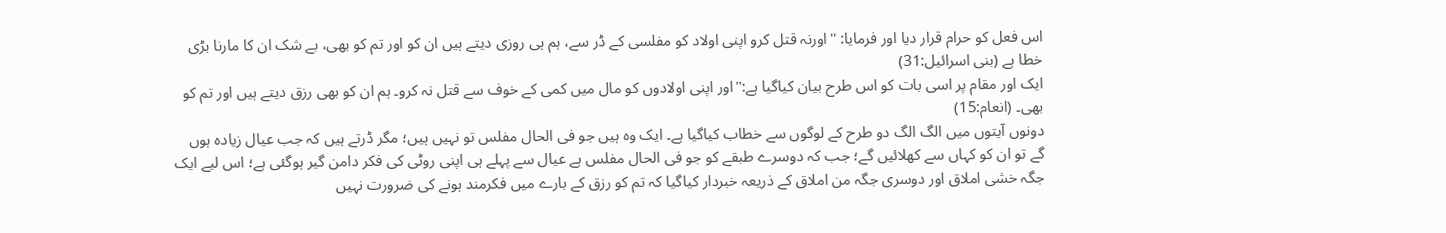اس فعل کو حرام قرار دیا اور فرمایا: ''اورنہ قتل کرو اپنی اولاد کو مفلسی کے ڈر سے، ہم ہی روزی دیتے ہیں ان کو اور تم کو بھی، بے شک ان کا مارنا بڑی خطا ہے (بنی اسرائیل:31)
ایک اور مقام پر اسی بات کو اس طرح بیان کیاگیا ہے:''اور اپنی اولادوں کو مال میں کمی کے خوف سے قتل نہ کرو۔ ہم ان کو بھی رزق دیتے ہیں اور تم کو بھی۔ (انعام:15)
دونوں آیتوں میں الگ الگ دو طرح کے لوگوں سے خطاب کیاگیا ہے۔ ایک وہ ہیں جو فی الحال مفلس تو نہیں ہیں؛ مگر ڈرتے ہیں کہ جب عیال زیادہ ہوں گے تو ان کو کہاں سے کھلائیں گے؛ جب کہ دوسرے طبقے کو جو فی الحال مفلس ہے عیال سے پہلے ہی اپنی روٹی کی فکر دامن گیر ہوگئی ہے؛ اس لیے ایک جگہ خشی املاق اور دوسری جگہ من املاق کے ذریعہ خبردار کیاگیا کہ تم کو رزق کے بارے میں فکرمند ہونے کی ضرورت نہیں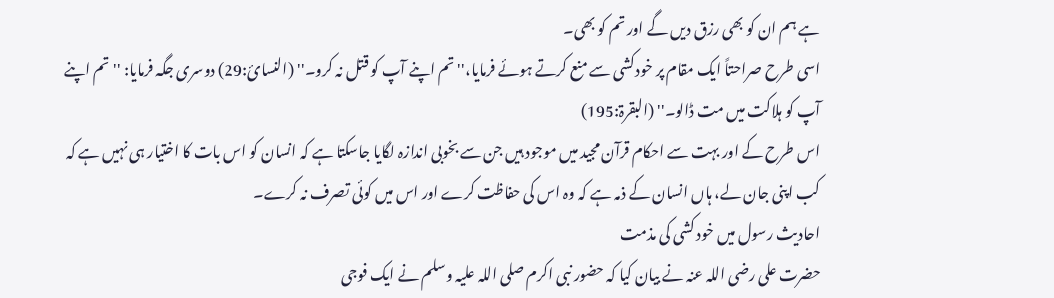ہے ہم ان کو بھی رزق دیں گے اور تم کو بھی۔
اسی طرح صراحتاً ایک مقام پر خودکشی سے منع کرتے ہوئے فرمایا،''تم اپنے آپ کو قتل نہ کرو۔'' (النسائ:29) دوسری جگہ فرمایا: ''تم اپنے آپ کو ہلاکت میں مت ڈالو۔'' (البقرۃ:195)
اس طرح کے اور بہت سے احکام قرآن مجید میں موجود ہیں جن سے بخوبی اندازہ لگایا جاسکتا ہے کہ انسان کو اس بات کا اختیار ہی نہیں ہے کہ کب اپنی جان لے، ہاں انسان کے ذمہ ہے کہ وہ اس کی حفاظت کرے اور اس میں کوئی تصرف نہ کرے۔
احادیث رسول میں خود کشی کی مذمت
حضرت علی رضی اللہ عنہ نے بیان کیا کہ حضور نبی اکرم صلی اللہ علیہ وسلم نے ایک فوجی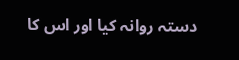دستہ روانہ کیا اور اس کا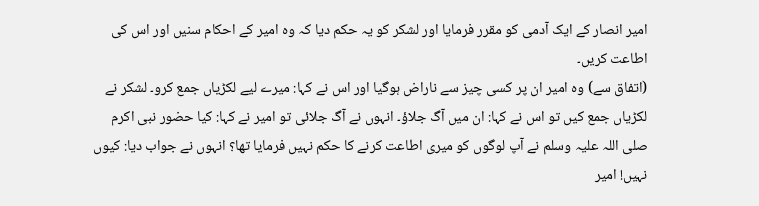امیر انصار کے ایک آدمی کو مقرر فرمایا اور لشکر کو یہ حکم دیا کہ وہ امیر کے احکام سنیں اور اس کی اطاعت کریں۔
(اتفاق سے) وہ امیر ان پر کسی چیز سے ناراض ہوگیا اور اس نے کہا: میرے لیے لکڑیاں جمع کرو۔ لشکر نے لکڑیاں جمع کیں تو اس نے کہا: ان میں آگ جلاؤ۔ انہوں نے آگ جلائی تو امیر نے کہا: کیا حضور نبی اکرم صلی اللہ علیہ وسلم نے آپ لوگوں کو میری اطاعت کرنے کا حکم نہیں فرمایا تھا؟ انہوں نے جواب دیا: کیوں نہیں! امیر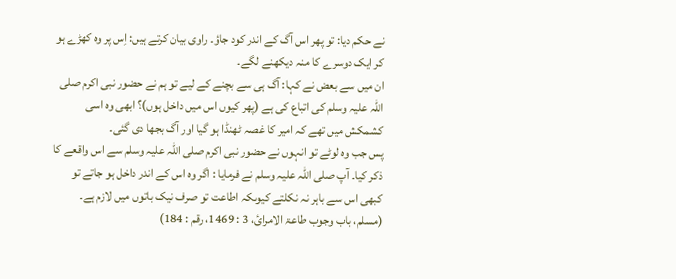نے حکم دیا: تو پھر اس آگ کے اندر کود جاؤ۔ راوی بیان کرتے ہیں: اِس پر وہ کھڑے ہو کر ایک دوسرے کا منہ دیکھنے لگے۔
ان میں سے بعض نے کہا: آگ ہی سے بچنے کے لیے تو ہم نے حضور نبی اکرم صلی اللہ علیہ وسلم کی اتباع کی ہے (پھر کیوں اس میں داخل ہوں)؟ ابھی وہ اسی کشمکش میں تھے کہ امیر کا غصہ ٹھنڈا ہو گیا اور آگ بجھا دی گئی۔
پس جب وہ لوٹے تو انہوں نے حضور نبی اکرم صلی اللہ علیہ وسلم سے اس واقعے کا ذکر کیا۔ آپ صلی اللہ علیہ وسلم نے فرمایا : اگر وہ اس کے اندر داخل ہو جاتے تو کبھی اس سے باہر نہ نکلتے کیوںکہ اطاعت تو صرف نیک باتوں میں لازم ہے۔ (مسلم، باب وجوب طاعۃ الامرائ، 3 : 1469، رقم : 184)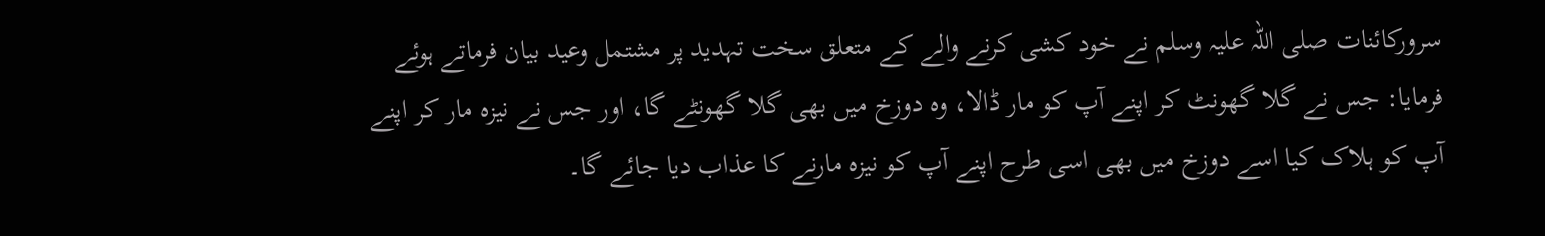سرورکائنات صلی اللہ علیہ وسلم نے خود کشی کرنے والے کے متعلق سخت تہدید پر مشتمل وعید بیان فرماتے ہوئے فرمایا: جس نے گلا گھونٹ کر اپنے آپ کو مار ڈالا، وہ دوزخ میں بھی گلا گھونٹے گا، اور جس نے نیزہ مار کر اپنے آپ کو ہلاک کیا اسے دوزخ میں بھی اسی طرح اپنے آپ کو نیزہ مارنے کا عذاب دیا جائے گا۔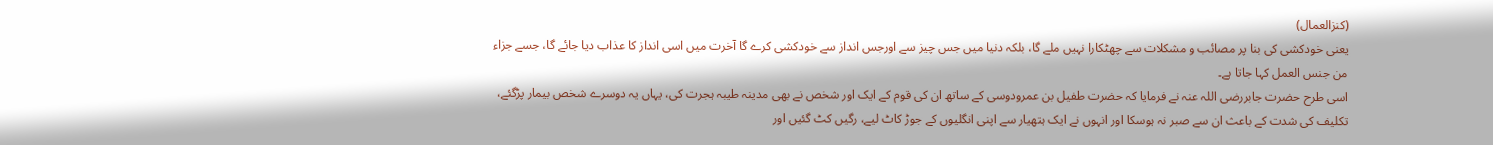(کنزالعمال)
یعنی خودکشی کی بنا پر مصائب و مشکلات سے چھٹکارا نہیں ملے گا، بلکہ دنیا میں جس چیز سے اورجس انداز سے خودکشی کرے گا آخرت میں اسی انداز کا عذاب دیا جائے گا، جسے جزاء من جنس العمل کہا جاتا ہے۔
اسی طرح حضرت جابررضی اللہ عنہ نے فرمایا کہ حضرت طفیل بن عمرودوسی کے ساتھ ان کی قوم کے ایک اور شخص نے بھی مدینہ طیبہ ہجرت کی، یہاں یہ دوسرے شخص بیمار پڑگئے، تکلیف کی شدت کے باعث ان سے صبر نہ ہوسکا اور انہوں نے ایک ہتھیار سے اپنی انگلیوں کے جوڑ کاٹ لیے، رگیں کٹ گئیں اور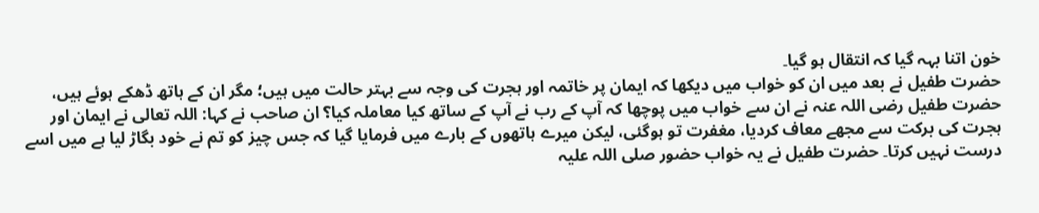خون اتنا بہہ گیا کہ انتقال ہو گیا۔
حضرت طفیل نے بعد میں ان کو خواب میں دیکھا کہ ایمان پر خاتمہ اور ہجرت کی وجہ سے بہتر حالت میں ہیں؛ مگر ان کے ہاتھ ڈھکے ہوئے ہیں، حضرت طفیل رضی اللہ عنہ نے ان سے خواب میں پوچھا کہ آپ کے رب نے آپ کے ساتھ کیا معاملہ کیا؟ ان صاحب نے کہا: اللہ تعالی نے ایمان اور ہجرت کی برکت سے مجھے معاف کردیا، مغفرت تو ہوگئی، لیکن میرے ہاتھوں کے بارے میں فرمایا گیا کہ جس چیز کو تم نے خود بگاڑ لیا ہے میں اسے درست نہیں کرتا۔ حضرت طفیل نے یہ خواب حضور صلی اللہ علیہ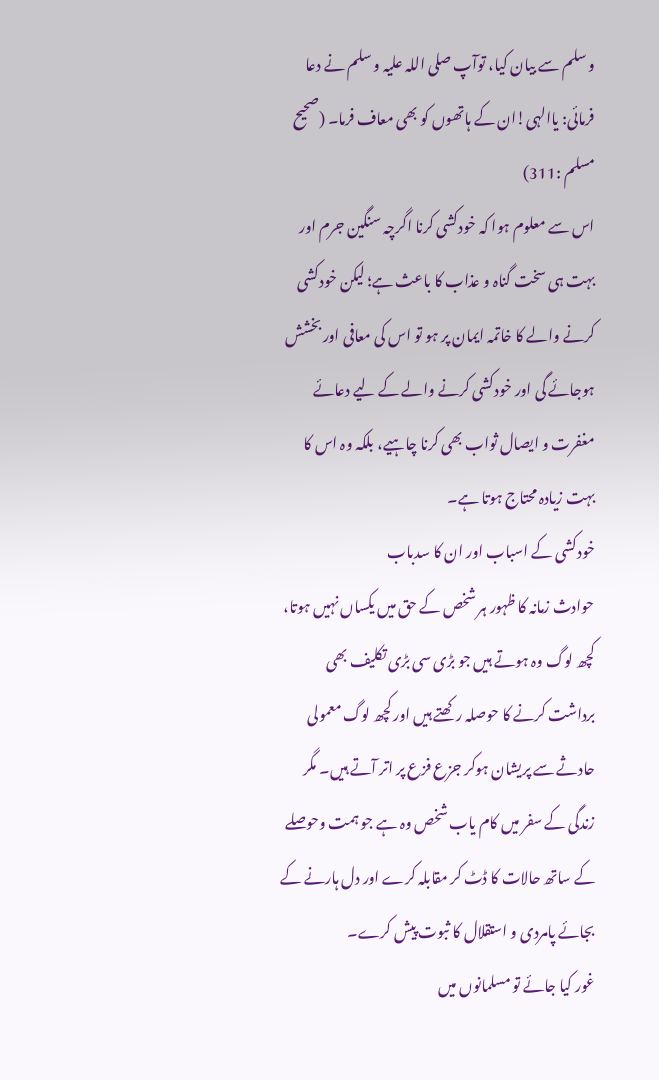و سلم سے بیان کیا، توآپ صلی اللہ علیہ و سلم نے دعا فرمائی: یاالہی!ان کے ہاتھوں کو بھی معاف فرما۔ (صحیح مسلم :311)
اس سے معلوم ہوا کہ خودکشی کرنا اگرچہ سنگین جرم اور بہت ہی سخت گناہ و عذاب کا باعث ہے؛ لیکن خودکشی کرنے والے کا خاتمہ ایمان پر ہو تو اس کی معافی اور بخشش ہوجائے گی اور خودکشی کرنے والے کے لیے دعائے مغفرت و ایصال ثواب بھی کرنا چاہیے، بلکہ وہ اس کا بہت زیادہ محتاج ہوتا ہے۔
خودکشی کے اسباب اور ان کا سدباب
حوادث زمانہ کا ظہور ہر شخص کے حق میں یکساں نہیں ہوتا، کچھ لوگ وہ ہوتے ہیں جو بڑی سی بڑی تکلیف بھی برداشت کرنے کا حوصلہ رکھتے ہیں اور کچھ لوگ معمولی حادثے سے پریشان ہوکر جزع فزع پر اتر آتے ہیں۔ مگر زندگی کے سفر میں کام یاب شخص وہ ہے جو ہمت وحوصلے کے ساتھ حالات کا ڈٹ کر مقابلہ کرے اور دل ہارنے کے بجائے پامردی و استقلال کا ثبوت پیش کرے۔
غور کیا جائے تو مسلمانوں میں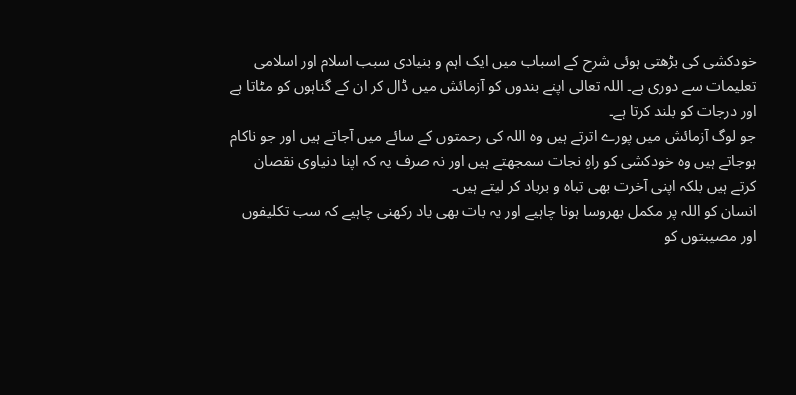خودکشی کی بڑھتی ہوئی شرح کے اسباب میں ایک اہم و بنیادی سبب اسلام اور اسلامی تعلیمات سے دوری ہے۔ اللہ تعالی اپنے بندوں کو آزمائش میں ڈال کر ان کے گناہوں کو مٹاتا ہے اور درجات کو بلند کرتا ہے۔
جو لوگ آزمائش میں پورے اترتے ہیں وہ اللہ کی رحمتوں کے سائے میں آجاتے ہیں اور جو ناکام ہوجاتے ہیں وہ خودکشی کو راہِ نجات سمجھتے ہیں اور نہ صرف یہ کہ اپنا دنیاوی نقصان کرتے ہیں بلکہ اپنی آخرت بھی تباہ و برباد کر لیتے ہیں۔
انسان کو اللہ پر مکمل بھروسا ہونا چاہیے اور یہ بات بھی یاد رکھنی چاہیے کہ سب تکلیفوں اور مصیبتوں کو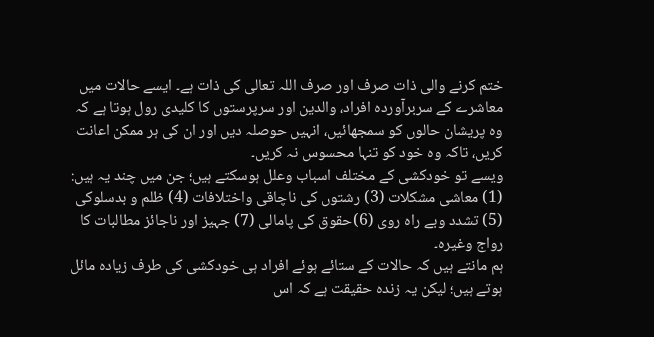ختم کرنے والی ذات صرف اور صرف اللہ تعالی کی ذات ہے۔ ایسے حالات میں معاشرے کے سربرآوردہ افراد، والدین اور سرپرستوں کا کلیدی رول ہوتا ہے کہ وہ پریشان حالوں کو سمجھائیں، انہیں حوصلہ دیں اور ان کی ہر ممکن اعانت کریں، تاکہ وہ خود کو تنہا محسوس نہ کریں۔
ویسے تو خودکشی کے مختلف اسباب وعلل ہوسکتے ہیں؛ جن میں چند یہ ہیں: (1) معاشی مشکلات (3) رشتوں کی ناچاقی واختلافات (4) ظلم و بدسلوکی (5) تشدد وبے راہ روی (6)حقوق کی پامالی (7) جہیز اور ناجائز مطالبات کا رواج وغیرہ۔
ہم مانتے ہیں کہ حالات کے ستائے ہوئے افراد ہی خودکشی کی طرف زیادہ مائل ہوتے ہیں؛ لیکن یہ زندہ حقیقت ہے کہ اس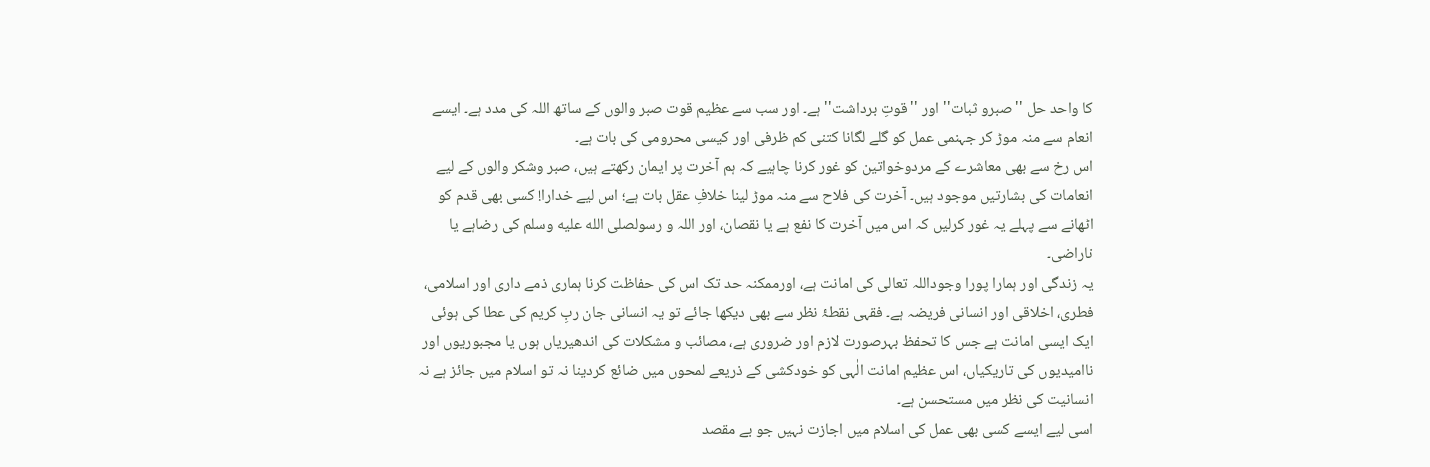کا واحد حل ''صبرو ثبات'' اور ''قوتِ برداشت'' ہے۔ اور سب سے عظیم قوت صبر والوں کے ساتھ اللہ کی مدد ہے۔ ایسے انعام سے منہ موڑ کر جہنمی عمل کو گلے لگانا کتنی کم ظرفی اور کیسی محرومی کی بات ہے۔
اس رخ سے بھی معاشرے کے مردوخواتین کو غور کرنا چاہیے کہ ہم آخرت پر ایمان رکھتے ہیں، صبر وشکر والوں کے لیے انعامات کی بشارتیں موجود ہیں۔ آخرت کی فلاح سے منہ موڑ لینا خلافِ عقل بات ہے؛ اس لیے خدارا! کسی بھی قدم کو اٹھانے سے پہلے یہ غور کرلیں کہ اس میں آخرت کا نفع ہے یا نقصان، اور اللہ و رسولصلى الله عليه وسلم کی رضاہے یا ناراضی۔
یہ زندگی اور ہمارا پورا وجوداللہ تعالی کی امانت ہے، اورممکنہ حد تک اس کی حفاظت کرنا ہماری ذمے داری اور اسلامی، فطری، اخلاقی اور انسانی فریضہ ہے۔ فقہی نقطۂ نظر سے بھی دیکھا جائے تو یہ انسانی جان ربِ کریم کی عطا کی ہوئی ایک ایسی امانت ہے جس کا تحفظ بہرصورت لازم اور ضروری ہے، مصائب و مشکلات کی اندھیریاں ہوں یا مجبوریوں اور ناامیدیوں کی تاریکیاں، اس عظیم امانت الٰہی کو خودکشی کے ذریعے لمحوں میں ضائع کردینا نہ تو اسلام میں جائز ہے نہ انسانیت کی نظر میں مستحسن ہے۔
اسی لیے ایسے کسی بھی عمل کی اسلام میں اجازت نہیں جو بے مقصد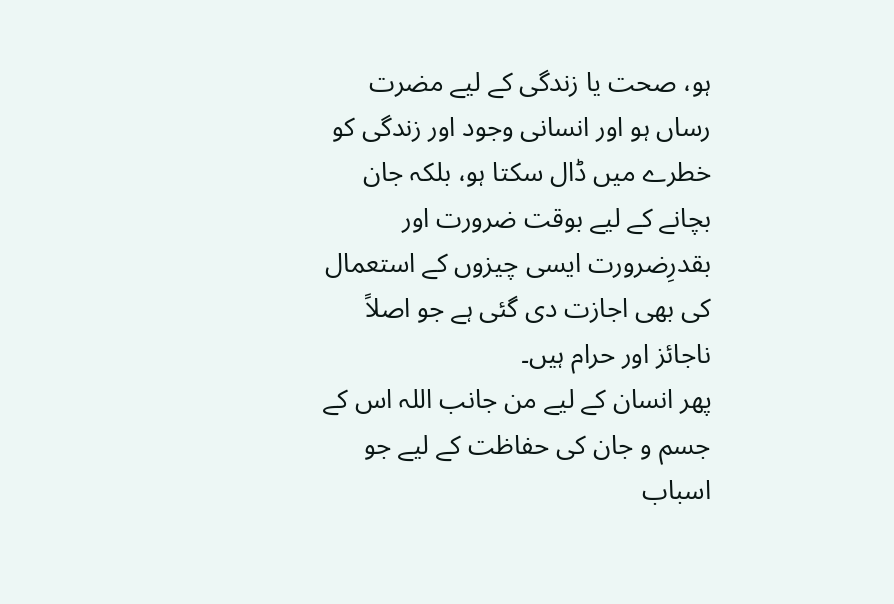ہو، صحت یا زندگی کے لیے مضرت رساں ہو اور انسانی وجود اور زندگی کو خطرے میں ڈال سکتا ہو، بلکہ جان بچانے کے لیے بوقت ضرورت اور بقدرِضرورت ایسی چیزوں کے استعمال کی بھی اجازت دی گئی ہے جو اصلاً ناجائز اور حرام ہیں۔
پھر انسان کے لیے من جانب اللہ اس کے جسم و جان کی حفاظت کے لیے جو اسباب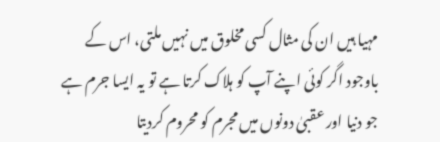مہیا ہیں ان کی مثال کسی مخلوق میں نہیں ملتی، اس کے باوجود اگر کوئی اپنے آپ کو ہلاک کرتا ہے تو یہ ایسا جرم ہے جو دنیا اور عقبیٰ دونوں میں مجرم کو محروم کردیتا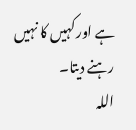ہے اور کہیں کا نہیں رہنے دیتا۔
اللہ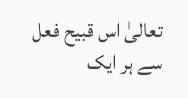تعالیٰ اس قبیح فعل سے ہر ایک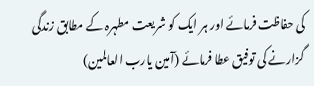کی حفاظت فرمائے اور ہر ایک کو شریعت مطہرہ کے مطابق زندگی گزارنے کی توفیق عطا فرمائے (آمین یارب العالمین)